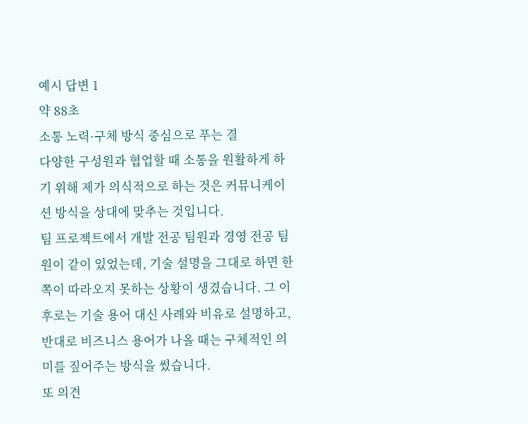예시 답변 1
약 88초
소통 노력·구체 방식 중심으로 푸는 결
다양한 구성원과 협업할 때 소통을 원활하게 하기 위해 제가 의식적으로 하는 것은 커뮤니케이션 방식을 상대에 맞추는 것입니다.
팀 프로젝트에서 개발 전공 팀원과 경영 전공 팀원이 같이 있었는데, 기술 설명을 그대로 하면 한쪽이 따라오지 못하는 상황이 생겼습니다. 그 이후로는 기술 용어 대신 사례와 비유로 설명하고, 반대로 비즈니스 용어가 나올 때는 구체적인 의미를 짚어주는 방식을 썼습니다.
또 의견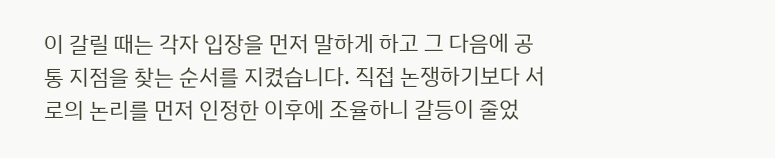이 갈릴 때는 각자 입장을 먼저 말하게 하고 그 다음에 공통 지점을 찾는 순서를 지켰습니다. 직접 논쟁하기보다 서로의 논리를 먼저 인정한 이후에 조율하니 갈등이 줄었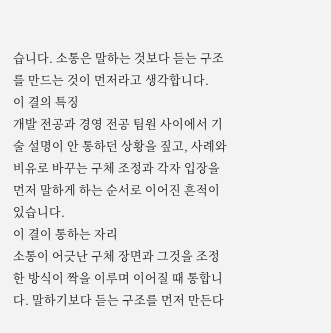습니다. 소통은 말하는 것보다 듣는 구조를 만드는 것이 먼저라고 생각합니다.
이 결의 특징
개발 전공과 경영 전공 팀원 사이에서 기술 설명이 안 통하던 상황을 짚고, 사례와 비유로 바꾸는 구체 조정과 각자 입장을 먼저 말하게 하는 순서로 이어진 흔적이 있습니다.
이 결이 통하는 자리
소통이 어긋난 구체 장면과 그것을 조정한 방식이 짝을 이루며 이어질 때 통합니다. 말하기보다 듣는 구조를 먼저 만든다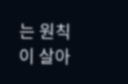는 원칙이 살아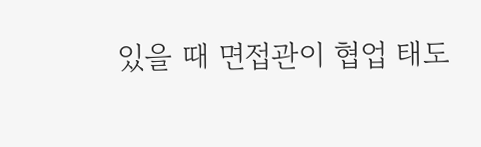있을 때 면접관이 협업 태도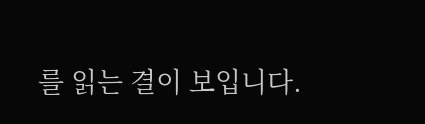를 읽는 결이 보입니다.